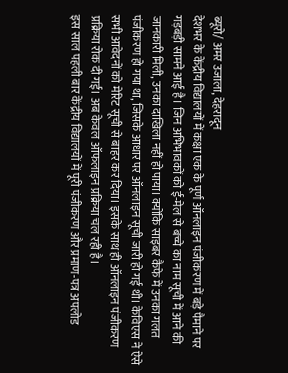ब्यूरो/ अमर उजाला, देहरादून
देशभर के केंद्रीय विद्यालयों में कक्षा एक के पूर्ण ऑनलाइन पंजीकरण में बड़े पैमाने पर गड़बड़ी सामने आई है। जिन अभिभावकों को ई-मेल से बच्चे का नाम सूची में आने की जानकारी मिली, उनका दाखिला नहीं हो पाया। क्योंकि साइबर कैफे में उनका गलत पंजीकरण हो गया था, जिसके आधार पर ऑनलाइन सूची जारी हो गई थी। केविएस ने ऐसे सभी आवेदनों को मेरिट सूची से बाहर कर दिया। इसके साथ ही ऑनलाइन पंजीकरण प्रक्रिया रोक दी गई। अब केवल ऑफलाइन प्रक्रिया चल रही है।
इस साल पहली बार केंद्रीय विद्यालयों में पूरी पंजीकरण और प्रमाण-पत्र अपलोड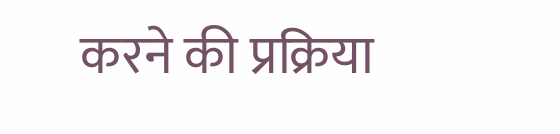करने की प्रक्रिया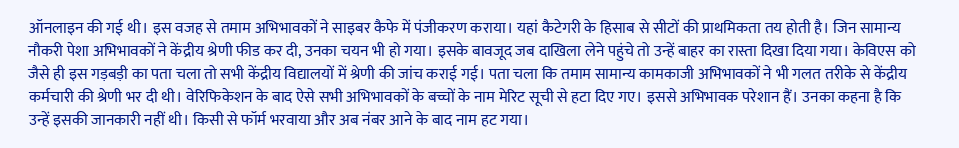ऑनलाइन की गई थी। इस वजह से तमाम अभिभावकों ने साइबर कैफे में पंजीकरण कराया। यहां कैटेगरी के हिसाब से सीटों की प्राथमिकता तय होती है। जिन सामान्य नौकरी पेशा अभिभावकों ने केंद्रीय श्रेणी फीड कर दी, उनका चयन भी हो गया। इसके बावजूद जब दाखिला लेने पहुंचे तो उन्हें बाहर का रास्ता दिखा दिया गया। केविएस को जैसे ही इस गड़बड़ी का पता चला तो सभी केंद्रीय विद्यालयों में श्रेणी की जांच कराई गई। पता चला कि तमाम सामान्य कामकाजी अभिभावकों ने भी गलत तरीके से केंद्रीय कर्मचारी की श्रेणी भर दी थी। वेरिफिकेशन के बाद ऐसे सभी अभिभावकों के बच्चों के नाम मेरिट सूची से हटा दिए गए। इससे अभिभावक परेशान हैं। उनका कहना है कि उन्हें इसकी जानकारी नहीं थी। किसी से फॉर्म भरवाया और अब नंबर आने के बाद नाम हट गया।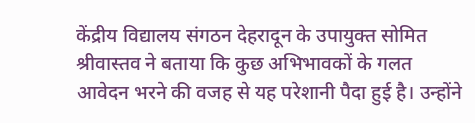केंद्रीय विद्यालय संगठन देहरादून के उपायुक्त सोमित श्रीवास्तव ने बताया कि कुछ अभिभावकों के गलत आवेदन भरने की वजह से यह परेशानी पैदा हुई है। उन्होंने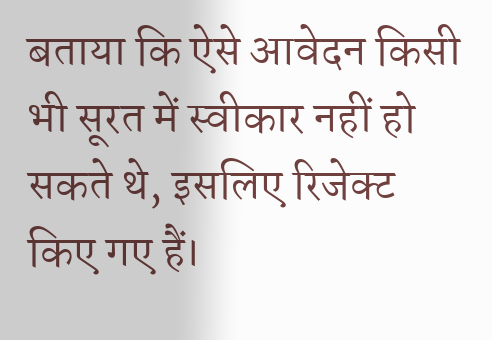बताया कि ऐसे आवेदन किसी भी सूरत में स्वीकार नहीं हो सकते थे, इसलिए रिजेक्ट किए गए हैं।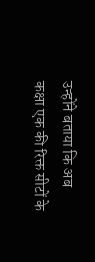उन्होंने बताया कि अब कक्षा एक की रिक्त सीटों के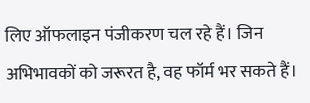लिए ऑफलाइन पंजीकरण चल रहे हैं। जिन अभिभावकों को जरूरत है, वह फॉर्म भर सकते हैं।